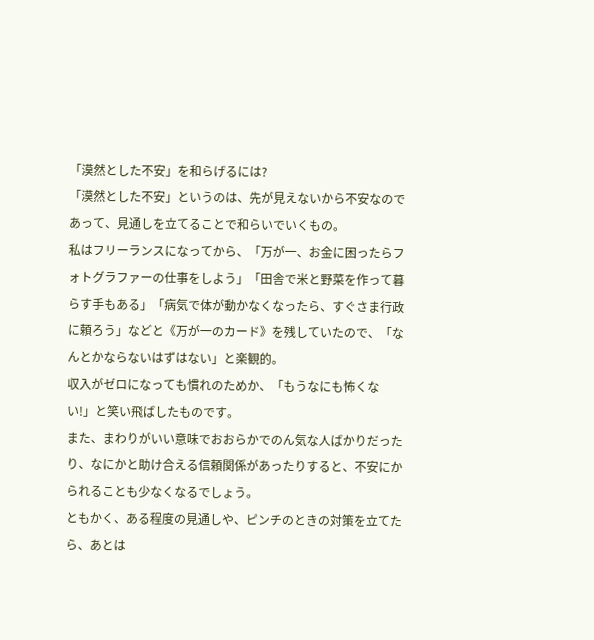「漠然とした不安」を和らげるには?
「漠然とした不安」というのは、先が見えないから不安なのであって、見通しを立てることで和らいでいくもの。
私はフリーランスになってから、「万が一、お金に困ったらフォトグラファーの仕事をしよう」「田舎で米と野菜を作って暮らす手もある」「病気で体が動かなくなったら、すぐさま行政に頼ろう」などと《万が一のカード》を残していたので、「なんとかならないはずはない」と楽観的。
収入がゼロになっても慣れのためか、「もうなにも怖くない!」と笑い飛ばしたものです。
また、まわりがいい意味でおおらかでのん気な人ばかりだったり、なにかと助け合える信頼関係があったりすると、不安にかられることも少なくなるでしょう。
ともかく、ある程度の見通しや、ピンチのときの対策を立てたら、あとは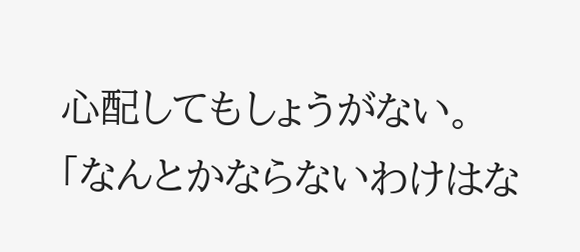心配してもしょうがない。
「なんとかならないわけはな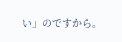い」のですから。